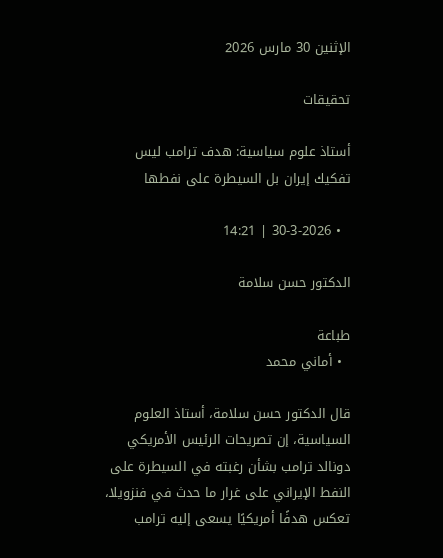الإثنين 30 مارس 2026

تحقيقات

أستاذ علوم سياسية: هدف ترامب ليس تفكيك إيران بل السيطرة على نفطها

  • 30-3-2026 | 14:21

الدكتور حسن سلامة

طباعة
  • أماني محمد

قال الدكتور حسن سلامة، أستاذ العلوم السياسية، إن تصريحات الرئيس الأمريكي دونالد ترامب بشأن رغبته في السيطرة على النفط الإيراني على غرار ما حدث في فنزويلا، تعكس هدفًا أمريكيًا يسعى إليه ترامب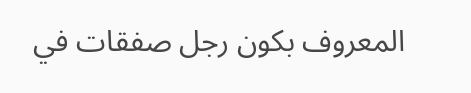المعروف بكون رجل صفقات في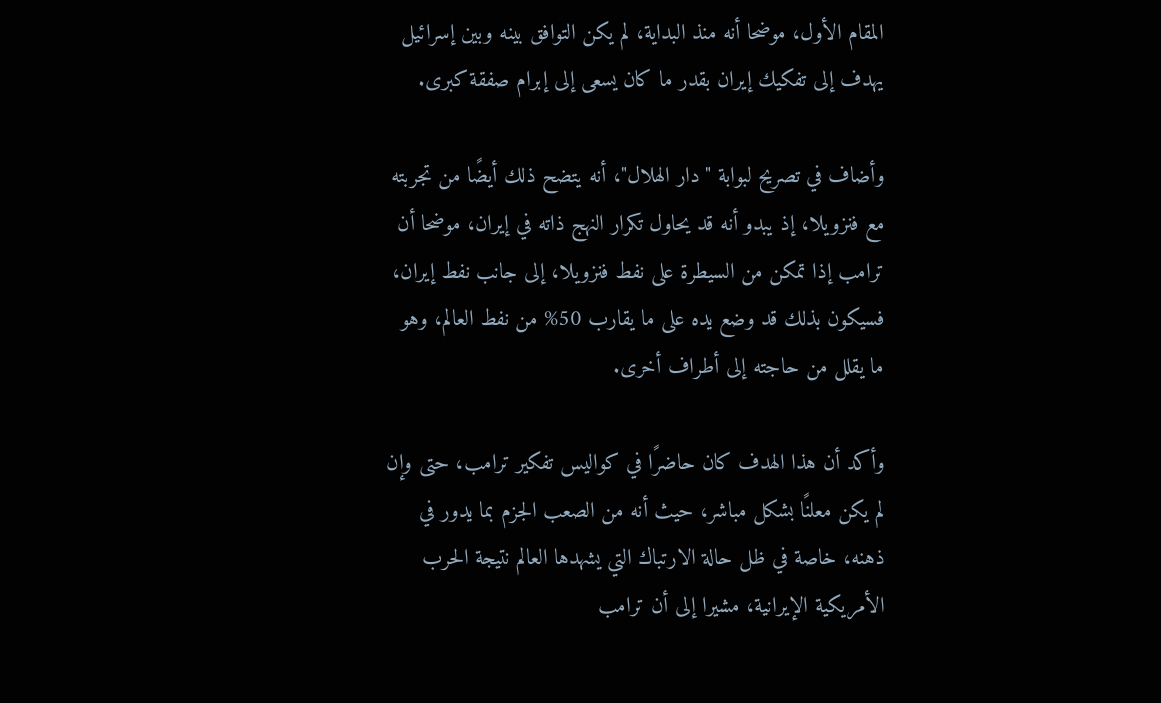المقام الأول، موضحا أنه منذ البداية، لم يكن التوافق بينه وبين إسرائيل يهدف إلى تفكيك إيران بقدر ما كان يسعى إلى إبرام صفقة كبرى.

وأضاف في تصريح لبوابة "دار الهلال"، أنه يتضح ذلك أيضًا من تجربته مع فنزويلا، إذ يبدو أنه قد يحاول تكرار النهج ذاته في إيران، موضحا أن ترامب إذا تمكن من السيطرة على نفط فنزويلا، إلى جانب نفط إيران، فسيكون بذلك قد وضع يده على ما يقارب 50% من نفط العالم، وهو ما يقلل من حاجته إلى أطراف أخرى.

وأكد أن هذا الهدف كان حاضرًا في كواليس تفكير ترامب، حتى وإن لم يكن معلنًا بشكل مباشر، حيث أنه من الصعب الجزم بما يدور في ذهنه، خاصة في ظل حالة الارتباك التي يشهدها العالم نتيجة الحرب الأمريكية الإيرانية، مشيرا إلى أن ترامب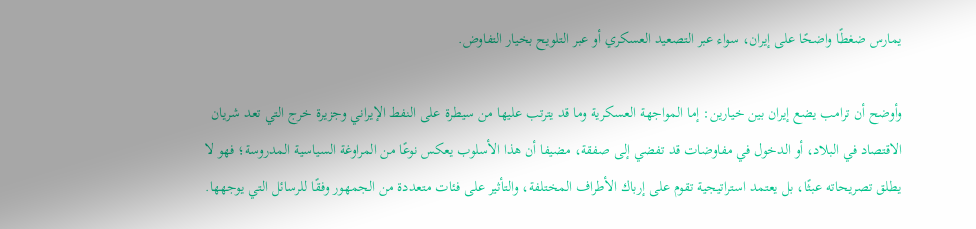يمارس ضغطًا واضحًا على إيران، سواء عبر التصعيد العسكري أو عبر التلويح بخيار التفاوض.

وأوضح أن ترامب يضع إيران بين خيارين: إما المواجهة العسكرية وما قد يترتب عليها من سيطرة على النفط الإيراني وجزيرة خرج التي تعد شريان الاقتصاد في البلاد، أو الدخول في مفاوضات قد تفضي إلى صفقة، مضيفا أن هذا الأسلوب يعكس نوعًا من المراوغة السياسية المدروسة؛ فهو لا يطلق تصريحاته عبثًا، بل يعتمد استراتيجية تقوم على إرباك الأطراف المختلفة، والتأثير على فئات متعددة من الجمهور وفقًا للرسائل التي يوجهها.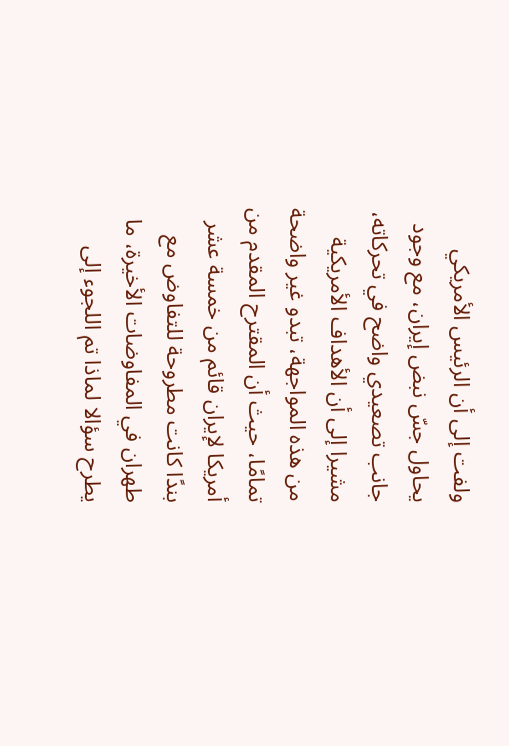ولفت إلى أن الرئيس الأمريكي يحاول جسّ نبض إيران، مع وجود جانب تصعيدي واضح في تحركاته، مشيرا إلى أن الأهداف الأمريكية من هذه المواجهة، تبدو غير واضحة تمامًا، حيث أن المقترح المقدم من أمريكا لإيران قائم من خمسة عشر بندًا كانت مطروحة للتفاوض مع طهران في المفاوضات الأخيرة، ما يطرح سؤالا لماذا تم اللجوء إلى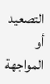التصعيد أو المواجهة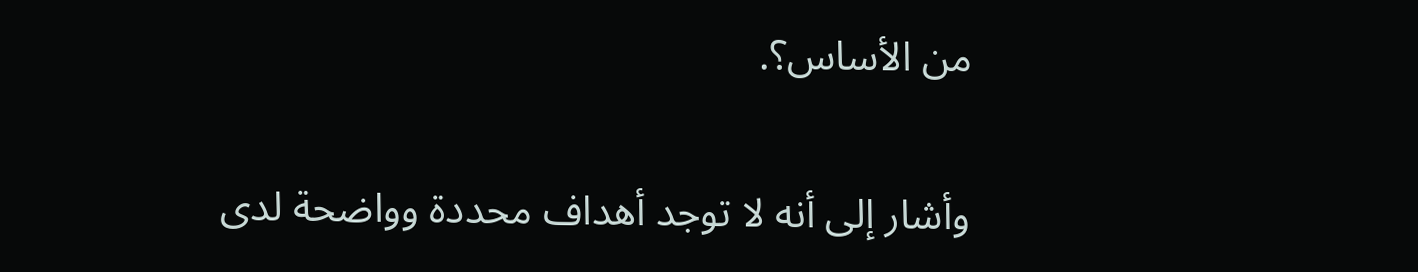من الأساس؟.

وأشار إلى أنه لا توجد أهداف محددة وواضحة لدى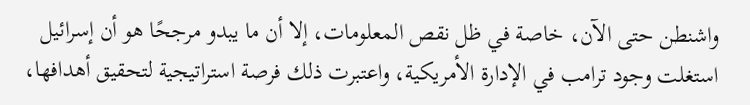واشنطن حتى الآن، خاصة في ظل نقص المعلومات، إلا أن ما يبدو مرجحًا هو أن إسرائيل استغلت وجود ترامب في الإدارة الأمريكية، واعتبرت ذلك فرصة استراتيجية لتحقيق أهدافها،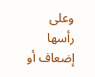وعلى رأسها إضعاف أو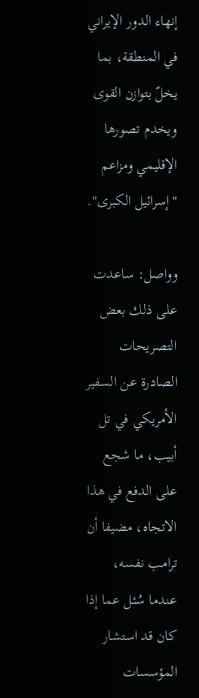إنهاء الدور الإيراني في المنطقة، بما يخلّ بتوازن القوى ويخدم تصورها الإقليمي ومزاعم "إسرائيل الكبرى".

وواصل: ساعدت على ذلك بعض التصريحات الصادرة عن السفير الأمريكي في تل أبيب، ما شجع على الدفع في هذا الاتجاه، مضيفا أن ترامب نفسه، عندما سُئل عما إذا كان قد استشار المؤسسات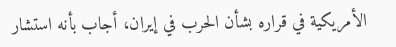الأمريكية في قراره بشأن الحرب في إيران، أجاب بأنه استشار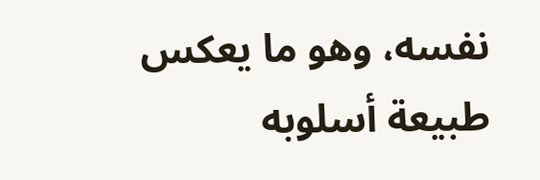نفسه، وهو ما يعكس طبيعة أسلوبه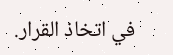في اتخاذ القرار.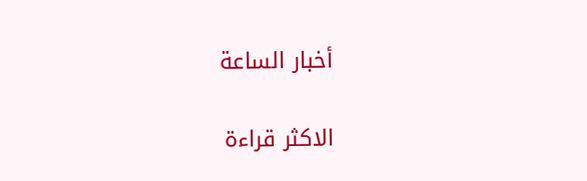أخبار الساعة

الاكثر قراءة